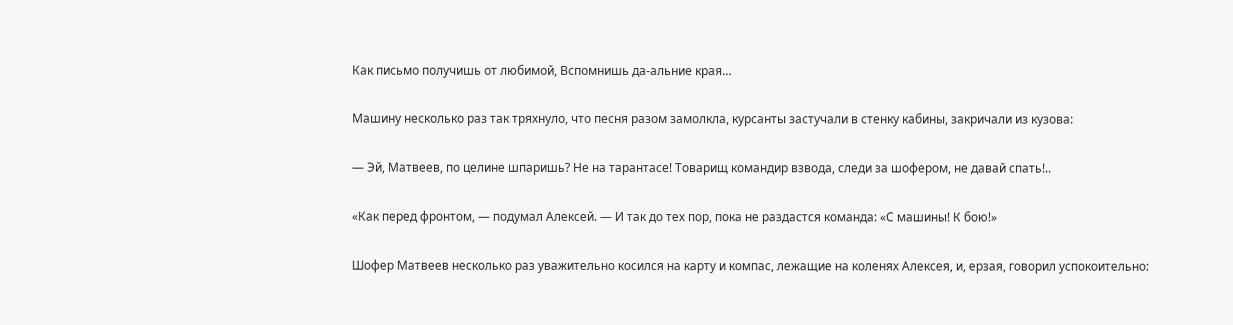Как письмо получишь от любимой, Вспомнишь да-альние края…

Машину несколько раз так тряхнуло, что песня разом замолкла, курсанты застучали в стенку кабины, закричали из кузова:

— Эй, Матвеев, по целине шпаришь? Не на тарантасе! Товарищ командир взвода, следи за шофером, не давай спать!..

«Как перед фронтом, — подумал Алексей. — И так до тех пор, пока не раздастся команда: «С машины! К бою!»

Шофер Матвеев несколько раз уважительно косился на карту и компас, лежащие на коленях Алексея, и, ерзая, говорил успокоительно: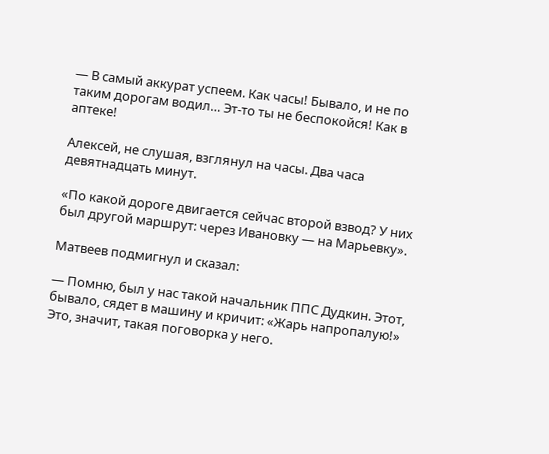— В самый аккурат успеем. Как часы! Бывало, и не по таким дорогам водил… Эт-то ты не беспокойся! Как в аптеке!

Алексей, не слушая, взглянул на часы. Два часа девятнадцать минут.

«По какой дороге двигается сейчас второй взвод? У них был другой маршрут: через Ивановку — на Марьевку».

Матвеев подмигнул и сказал:

— Помню, был у нас такой начальник ППС Дудкин. Этот, бывало, сядет в машину и кричит: «Жарь напропалую!» Это, значит, такая поговорка у него.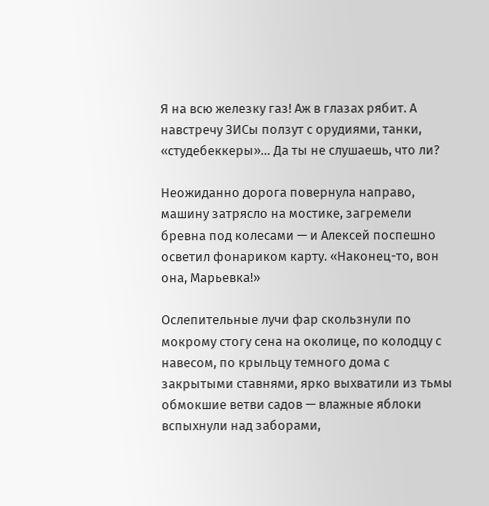Я на всю железку газ! Аж в глазах рябит. А навстречу ЗИСы ползут с орудиями, танки, «студебеккеры»… Да ты не слушаешь, что ли?

Неожиданно дорога повернула направо, машину затрясло на мостике, загремели бревна под колесами — и Алексей поспешно осветил фонариком карту. «Наконец-то, вон она, Марьевка!»

Ослепительные лучи фар скользнули по мокрому стогу сена на околице, по колодцу с навесом, по крыльцу темного дома с закрытыми ставнями, ярко выхватили из тьмы обмокшие ветви садов — влажные яблоки вспыхнули над заборами,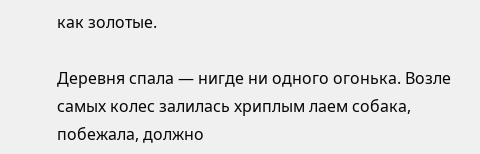как золотые.

Деревня спала — нигде ни одного огонька. Возле самых колес залилась хриплым лаем собака, побежала, должно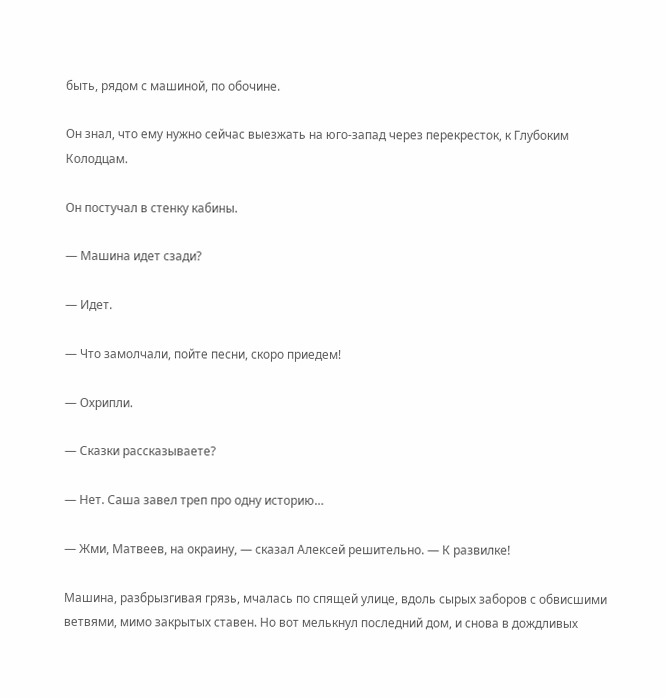быть, рядом с машиной, по обочине.

Он знал, что ему нужно сейчас выезжать на юго-запад через перекресток, к Глубоким Колодцам.

Он постучал в стенку кабины.

— Машина идет сзади?

— Идет.

— Что замолчали, пойте песни, скоро приедем!

— Охрипли.

— Сказки рассказываете?

— Нет. Саша завел треп про одну историю…

— Жми, Матвеев, на окраину, — сказал Алексей решительно. — К развилке!

Машина, разбрызгивая грязь, мчалась по спящей улице, вдоль сырых заборов с обвисшими ветвями, мимо закрытых ставен. Но вот мелькнул последний дом, и снова в дождливых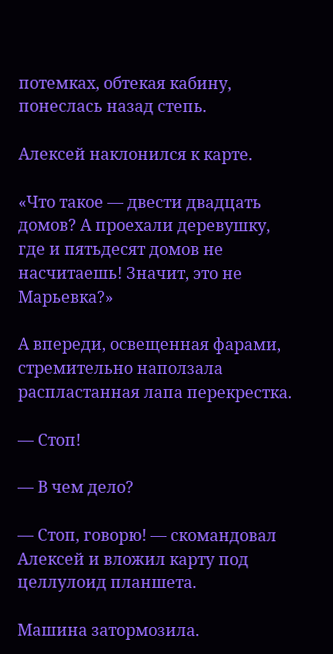потемках, обтекая кабину, понеслась назад степь.

Алексей наклонился к карте.

«Что такое — двести двадцать домов? А проехали деревушку, где и пятьдесят домов не насчитаешь! Значит, это не Марьевка?»

А впереди, освещенная фарами, стремительно наползала распластанная лапа перекрестка.

— Стоп!

— В чем дело?

— Стоп, говорю! — скомандовал Алексей и вложил карту под целлулоид планшета.

Машина затормозила.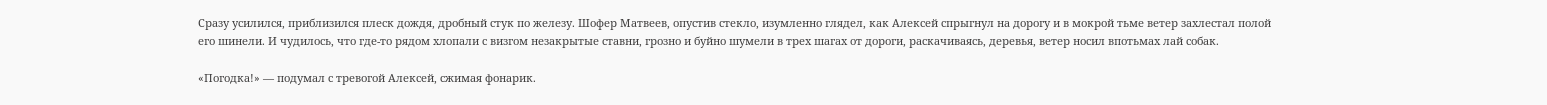Сразу усилился, приблизился плеск дождя, дробный стук по железу. Шофер Матвеев, опустив стекло, изумленно глядел, как Алексей спрыгнул на дорогу и в мокрой тьме ветер захлестал полой его шинели. И чудилось, что где-то рядом хлопали с визгом незакрытые ставни, грозно и буйно шумели в трех шагах от дороги, раскачиваясь, деревья, ветер носил впотьмах лай собак.

«Погодка!» — подумал с тревогой Алексей, сжимая фонарик.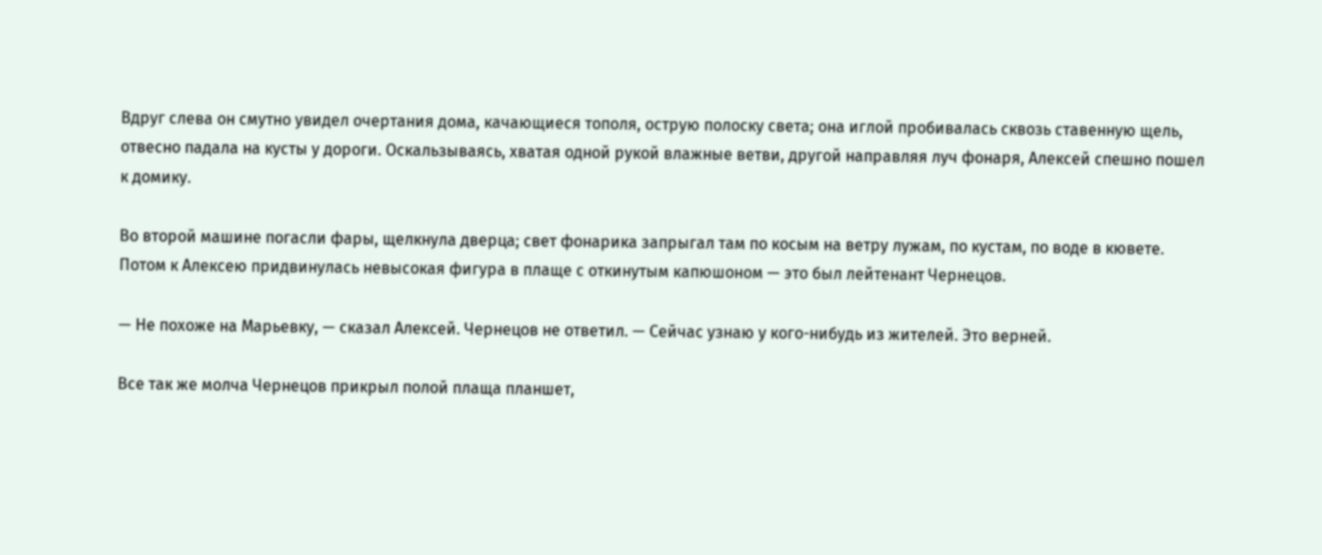Вдруг слева он смутно увидел очертания дома, качающиеся тополя, острую полоску света; она иглой пробивалась сквозь ставенную щель, отвесно падала на кусты у дороги. Оскальзываясь, хватая одной рукой влажные ветви, другой направляя луч фонаря, Алексей спешно пошел к домику.

Во второй машине погасли фары, щелкнула дверца; свет фонарика запрыгал там по косым на ветру лужам, по кустам, по воде в кювете. Потом к Алексею придвинулась невысокая фигура в плаще с откинутым капюшоном — это был лейтенант Чернецов.

— Не похоже на Марьевку, — сказал Алексей. Чернецов не ответил. — Сейчас узнаю у кого-нибудь из жителей. Это верней.

Все так же молча Чернецов прикрыл полой плаща планшет,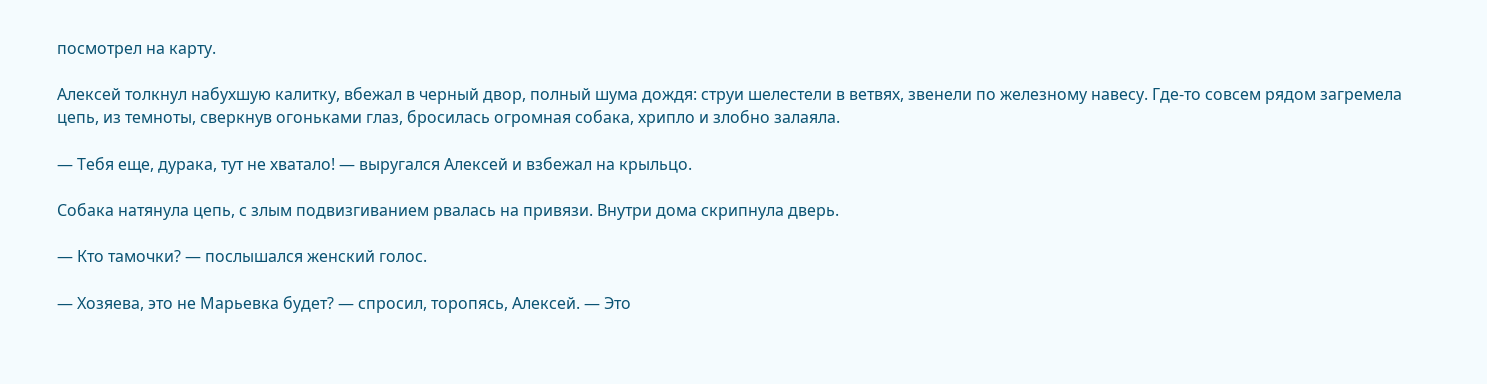посмотрел на карту.

Алексей толкнул набухшую калитку, вбежал в черный двор, полный шума дождя: струи шелестели в ветвях, звенели по железному навесу. Где-то совсем рядом загремела цепь, из темноты, сверкнув огоньками глаз, бросилась огромная собака, хрипло и злобно залаяла.

— Тебя еще, дурака, тут не хватало! — выругался Алексей и взбежал на крыльцо.

Собака натянула цепь, с злым подвизгиванием рвалась на привязи. Внутри дома скрипнула дверь.

— Кто тамочки? — послышался женский голос.

— Хозяева, это не Марьевка будет? — спросил, торопясь, Алексей. — Это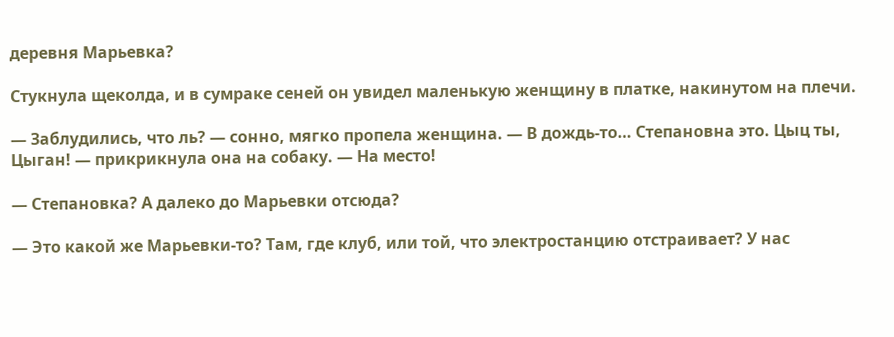деревня Марьевка?

Стукнула щеколда, и в сумраке сеней он увидел маленькую женщину в платке, накинутом на плечи.

— Заблудились, что ль? — сонно, мягко пропела женщина. — В дождь-то… Степановна это. Цыц ты, Цыган! — прикрикнула она на собаку. — На место!

— Степановка? А далеко до Марьевки отсюда?

— Это какой же Марьевки-то? Там, где клуб, или той, что электростанцию отстраивает? У нас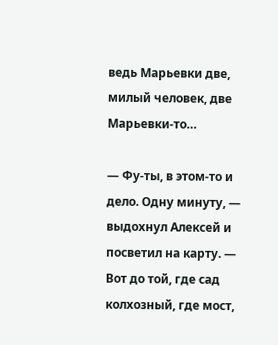ведь Марьевки две, милый человек, две Марьевки-то…

— Фу-ты, в этом-то и дело. Одну минуту, — выдохнул Алексей и посветил на карту. — Вот до той, где сад колхозный, где мост,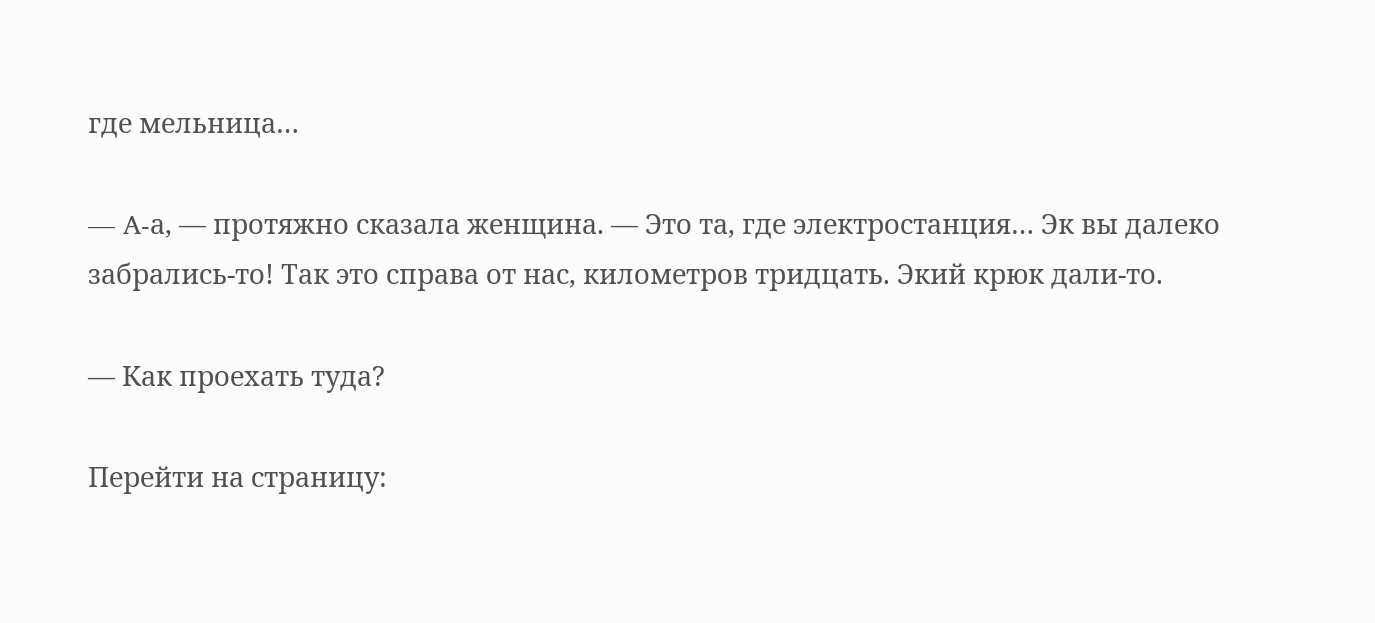где мельница…

— A-а, — протяжно сказала женщина. — Это та, где электростанция… Эк вы далеко забрались-то! Так это справа от нас, километров тридцать. Экий крюк дали-то.

— Как проехать туда?

Перейти на страницу: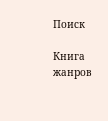Поиск

Книга жанров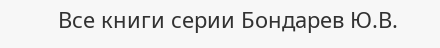Все книги серии Бондарев Ю.В.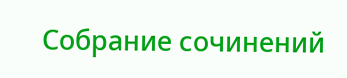Собрание сочинений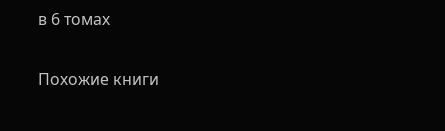в 6 томах

Похожие книги